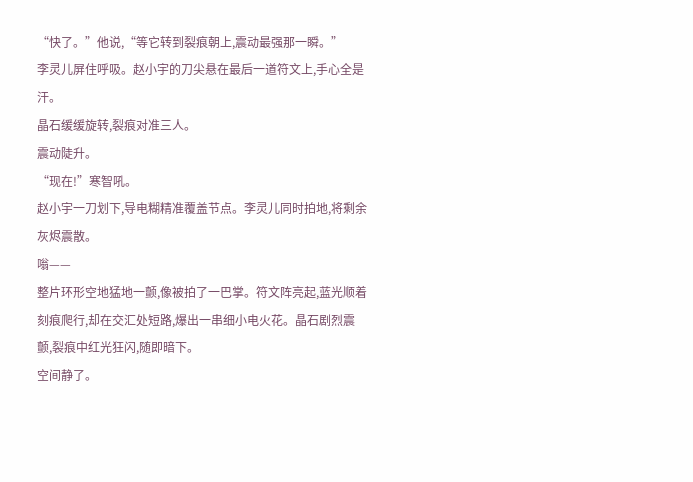“快了。”他说,“等它转到裂痕朝上,震动最强那一瞬。”
李灵儿屏住呼吸。赵小宇的刀尖悬在最后一道符文上,手心全是汗。
晶石缓缓旋转,裂痕对准三人。
震动陡升。
“现在!”寒智吼。
赵小宇一刀划下,导电糊精准覆盖节点。李灵儿同时拍地,将剩余灰烬震散。
嗡——
整片环形空地猛地一颤,像被拍了一巴掌。符文阵亮起,蓝光顺着刻痕爬行,却在交汇处短路,爆出一串细小电火花。晶石剧烈震颤,裂痕中红光狂闪,随即暗下。
空间静了。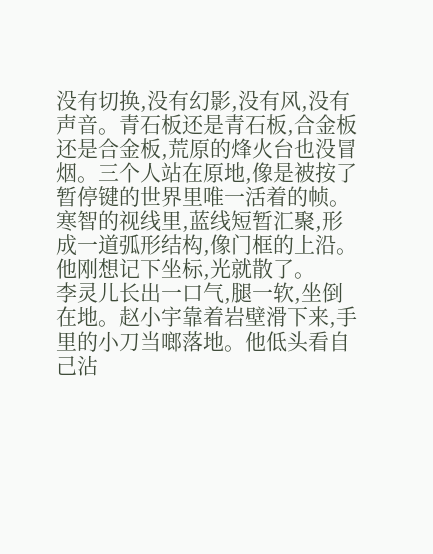没有切换,没有幻影,没有风,没有声音。青石板还是青石板,合金板还是合金板,荒原的烽火台也没冒烟。三个人站在原地,像是被按了暂停键的世界里唯一活着的帧。
寒智的视线里,蓝线短暂汇聚,形成一道弧形结构,像门框的上沿。他刚想记下坐标,光就散了。
李灵儿长出一口气,腿一软,坐倒在地。赵小宇靠着岩壁滑下来,手里的小刀当啷落地。他低头看自己沾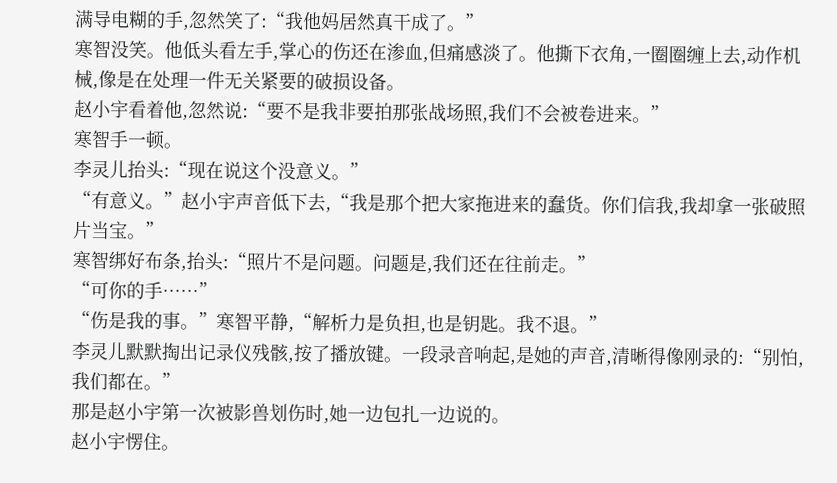满导电糊的手,忽然笑了:“我他妈居然真干成了。”
寒智没笑。他低头看左手,掌心的伤还在渗血,但痛感淡了。他撕下衣角,一圈圈缠上去,动作机械,像是在处理一件无关紧要的破损设备。
赵小宇看着他,忽然说:“要不是我非要拍那张战场照,我们不会被卷进来。”
寒智手一顿。
李灵儿抬头:“现在说这个没意义。”
“有意义。”赵小宇声音低下去,“我是那个把大家拖进来的蠢货。你们信我,我却拿一张破照片当宝。”
寒智绑好布条,抬头:“照片不是问题。问题是,我们还在往前走。”
“可你的手……”
“伤是我的事。”寒智平静,“解析力是负担,也是钥匙。我不退。”
李灵儿默默掏出记录仪残骸,按了播放键。一段录音响起,是她的声音,清晰得像刚录的:“别怕,我们都在。”
那是赵小宇第一次被影兽划伤时,她一边包扎一边说的。
赵小宇愣住。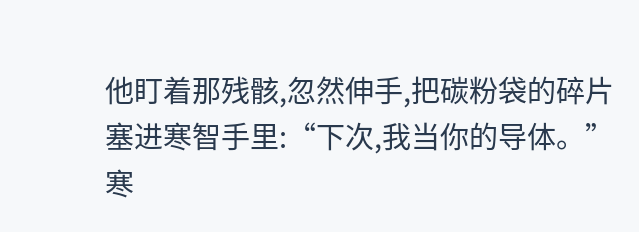他盯着那残骸,忽然伸手,把碳粉袋的碎片塞进寒智手里:“下次,我当你的导体。”
寒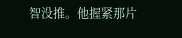智没推。他握紧那片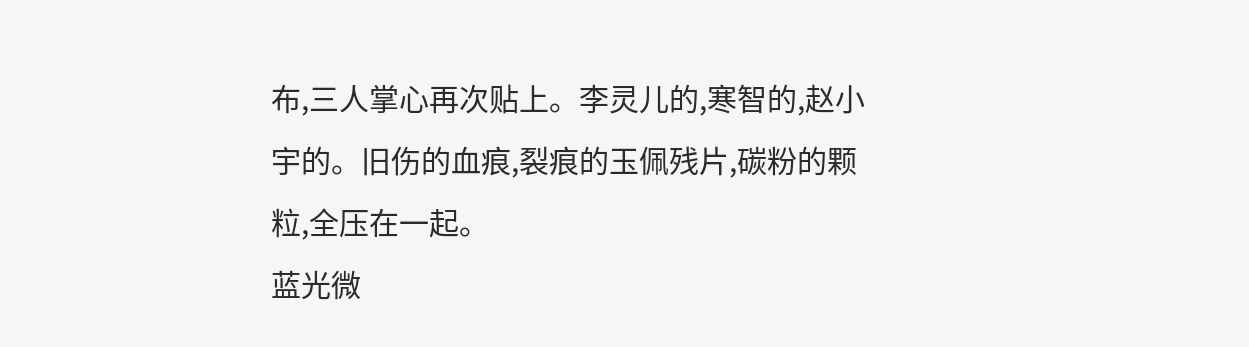布,三人掌心再次贴上。李灵儿的,寒智的,赵小宇的。旧伤的血痕,裂痕的玉佩残片,碳粉的颗粒,全压在一起。
蓝光微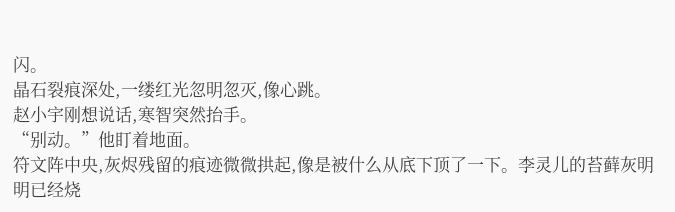闪。
晶石裂痕深处,一缕红光忽明忽灭,像心跳。
赵小宇刚想说话,寒智突然抬手。
“别动。”他盯着地面。
符文阵中央,灰烬残留的痕迹微微拱起,像是被什么从底下顶了一下。李灵儿的苔藓灰明明已经烧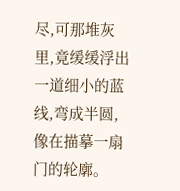尽,可那堆灰里,竟缓缓浮出一道细小的蓝线,弯成半圆,像在描摹一扇门的轮廓。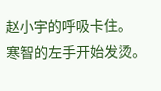赵小宇的呼吸卡住。
寒智的左手开始发烫。